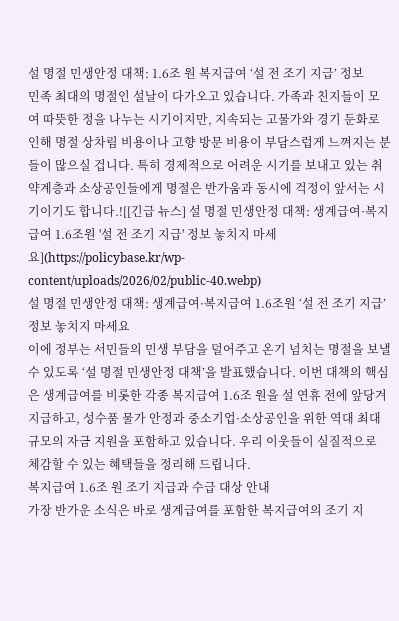설 명절 민생안정 대책: 1.6조 원 복지급여 ‘설 전 조기 지급’ 정보
민족 최대의 명절인 설날이 다가오고 있습니다. 가족과 친지들이 모여 따뜻한 정을 나누는 시기이지만, 지속되는 고물가와 경기 둔화로 인해 명절 상차림 비용이나 고향 방문 비용이 부담스럽게 느껴지는 분들이 많으실 겁니다. 특히 경제적으로 어려운 시기를 보내고 있는 취약계층과 소상공인들에게 명절은 반가움과 동시에 걱정이 앞서는 시기이기도 합니다.![[긴급 뉴스] 설 명절 민생안정 대책: 생계급여·복지급여 1.6조원 '설 전 조기 지급' 정보 놓치지 마세요](https://policybase.kr/wp-content/uploads/2026/02/public-40.webp)
설 명절 민생안정 대책: 생계급여·복지급여 1.6조원 ‘설 전 조기 지급’ 정보 놓치지 마세요
이에 정부는 서민들의 민생 부담을 덜어주고 온기 넘치는 명절을 보낼 수 있도록 ‘설 명절 민생안정 대책’을 발표했습니다. 이번 대책의 핵심은 생계급여를 비롯한 각종 복지급여 1.6조 원을 설 연휴 전에 앞당겨 지급하고, 성수품 물가 안정과 중소기업·소상공인을 위한 역대 최대 규모의 자금 지원을 포함하고 있습니다. 우리 이웃들이 실질적으로 체감할 수 있는 혜택들을 정리해 드립니다.
복지급여 1.6조 원 조기 지급과 수급 대상 안내
가장 반가운 소식은 바로 생계급여를 포함한 복지급여의 조기 지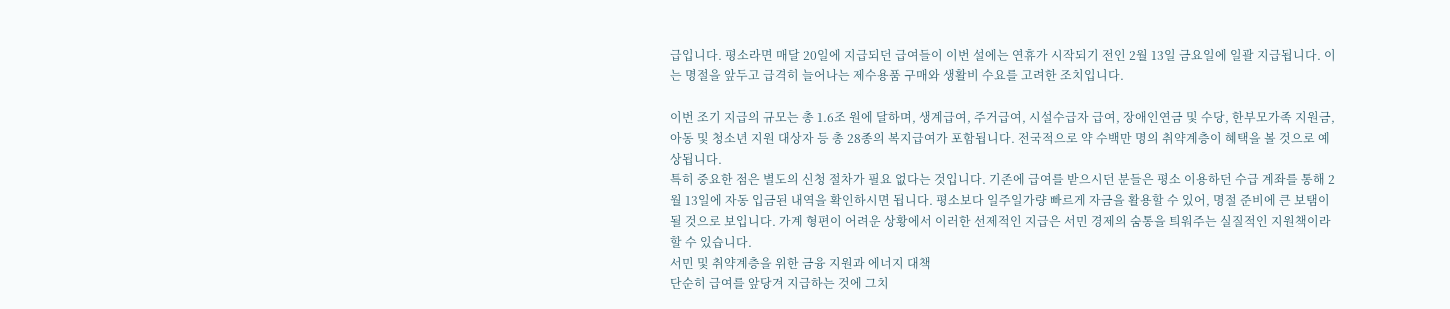급입니다. 평소라면 매달 20일에 지급되던 급여들이 이번 설에는 연휴가 시작되기 전인 2월 13일 금요일에 일괄 지급됩니다. 이는 명절을 앞두고 급격히 늘어나는 제수용품 구매와 생활비 수요를 고려한 조치입니다.

이번 조기 지급의 규모는 총 1.6조 원에 달하며, 생계급여, 주거급여, 시설수급자 급여, 장애인연금 및 수당, 한부모가족 지원금, 아동 및 청소년 지원 대상자 등 총 28종의 복지급여가 포함됩니다. 전국적으로 약 수백만 명의 취약계층이 혜택을 볼 것으로 예상됩니다.
특히 중요한 점은 별도의 신청 절차가 필요 없다는 것입니다. 기존에 급여를 받으시던 분들은 평소 이용하던 수급 계좌를 통해 2월 13일에 자동 입금된 내역을 확인하시면 됩니다. 평소보다 일주일가량 빠르게 자금을 활용할 수 있어, 명절 준비에 큰 보탬이 될 것으로 보입니다. 가계 형편이 어려운 상황에서 이러한 선제적인 지급은 서민 경제의 숨통을 틔워주는 실질적인 지원책이라 할 수 있습니다.
서민 및 취약계층을 위한 금융 지원과 에너지 대책
단순히 급여를 앞당겨 지급하는 것에 그치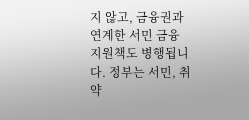지 않고, 금융권과 연계한 서민 금융 지원책도 병행됩니다. 정부는 서민, 취약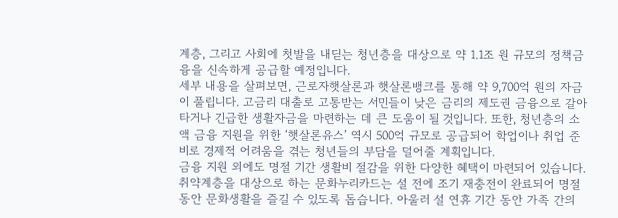계층, 그리고 사회에 첫발을 내딛는 청년층을 대상으로 약 1.1조 원 규모의 정책금융을 신속하게 공급할 예정입니다.
세부 내용을 살펴보면, 근로자햇살론과 햇살론뱅크를 통해 약 9,700억 원의 자금이 풀립니다. 고금리 대출로 고통받는 서민들이 낮은 금리의 제도권 금융으로 갈아타거나 긴급한 생활자금을 마련하는 데 큰 도움이 될 것입니다. 또한, 청년층의 소액 금융 지원을 위한 ‘햇살론유스’ 역시 500억 규모로 공급되어 학업이나 취업 준비로 경제적 어려움을 겪는 청년들의 부담을 덜어줄 계획입니다.
금융 지원 외에도 명절 기간 생활비 절감을 위한 다양한 혜택이 마련되어 있습니다. 취약계층을 대상으로 하는 문화누리카드는 설 전에 조기 재충전이 완료되어 명절 동안 문화생활을 즐길 수 있도록 돕습니다. 아울러 설 연휴 기간 동안 가족 간의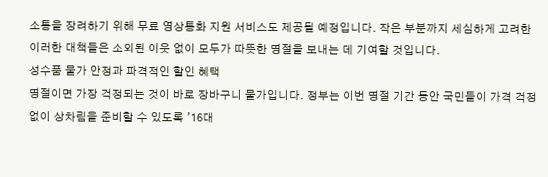소통을 장려하기 위해 무료 영상통화 지원 서비스도 제공될 예정입니다. 작은 부분까지 세심하게 고려한 이러한 대책들은 소외된 이웃 없이 모두가 따뜻한 명절을 보내는 데 기여할 것입니다.
성수품 물가 안정과 파격적인 할인 혜택
명절이면 가장 걱정되는 것이 바로 장바구니 물가입니다. 정부는 이번 명절 기간 동안 국민들이 가격 걱정 없이 상차림을 준비할 수 있도록 ’16대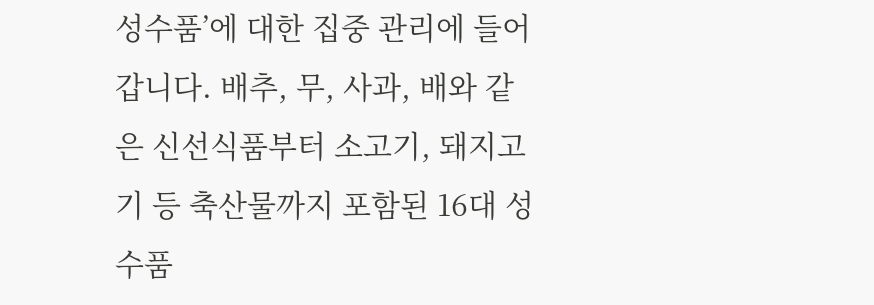성수품’에 대한 집중 관리에 들어갑니다. 배추, 무, 사과, 배와 같은 신선식품부터 소고기, 돼지고기 등 축산물까지 포함된 16대 성수품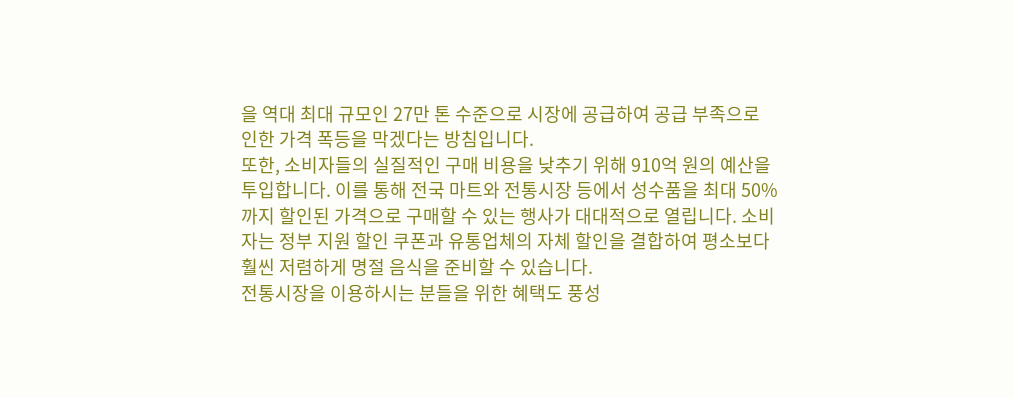을 역대 최대 규모인 27만 톤 수준으로 시장에 공급하여 공급 부족으로 인한 가격 폭등을 막겠다는 방침입니다.
또한, 소비자들의 실질적인 구매 비용을 낮추기 위해 910억 원의 예산을 투입합니다. 이를 통해 전국 마트와 전통시장 등에서 성수품을 최대 50%까지 할인된 가격으로 구매할 수 있는 행사가 대대적으로 열립니다. 소비자는 정부 지원 할인 쿠폰과 유통업체의 자체 할인을 결합하여 평소보다 훨씬 저렴하게 명절 음식을 준비할 수 있습니다.
전통시장을 이용하시는 분들을 위한 혜택도 풍성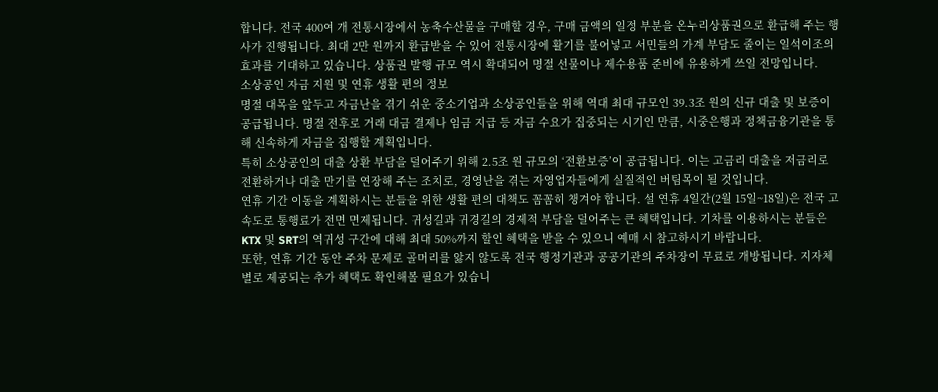합니다. 전국 400여 개 전통시장에서 농축수산물을 구매할 경우, 구매 금액의 일정 부분을 온누리상품권으로 환급해 주는 행사가 진행됩니다. 최대 2만 원까지 환급받을 수 있어 전통시장에 활기를 불어넣고 서민들의 가계 부담도 줄이는 일석이조의 효과를 기대하고 있습니다. 상품권 발행 규모 역시 확대되어 명절 선물이나 제수용품 준비에 유용하게 쓰일 전망입니다.
소상공인 자금 지원 및 연휴 생활 편의 정보
명절 대목을 앞두고 자금난을 겪기 쉬운 중소기업과 소상공인들을 위해 역대 최대 규모인 39.3조 원의 신규 대출 및 보증이 공급됩니다. 명절 전후로 거래 대금 결제나 임금 지급 등 자금 수요가 집중되는 시기인 만큼, 시중은행과 정책금융기관을 통해 신속하게 자금을 집행할 계획입니다.
특히 소상공인의 대출 상환 부담을 덜어주기 위해 2.5조 원 규모의 ‘전환보증’이 공급됩니다. 이는 고금리 대출을 저금리로 전환하거나 대출 만기를 연장해 주는 조치로, 경영난을 겪는 자영업자들에게 실질적인 버팀목이 될 것입니다.
연휴 기간 이동을 계획하시는 분들을 위한 생활 편의 대책도 꼼꼼히 챙겨야 합니다. 설 연휴 4일간(2월 15일~18일)은 전국 고속도로 통행료가 전면 면제됩니다. 귀성길과 귀경길의 경제적 부담을 덜어주는 큰 혜택입니다. 기차를 이용하시는 분들은 KTX 및 SRT의 역귀성 구간에 대해 최대 50%까지 할인 혜택을 받을 수 있으니 예매 시 참고하시기 바랍니다.
또한, 연휴 기간 동안 주차 문제로 골머리를 앓지 않도록 전국 행정기관과 공공기관의 주차장이 무료로 개방됩니다. 지자체별로 제공되는 추가 혜택도 확인해볼 필요가 있습니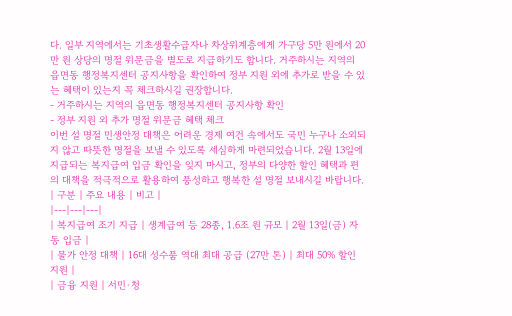다. 일부 지역에서는 기초생활수급자나 차상위계층에게 가구당 5만 원에서 20만 원 상당의 명절 위문금을 별도로 지급하기도 합니다. 거주하시는 지역의 읍면동 행정복지센터 공지사항을 확인하여 정부 지원 외에 추가로 받을 수 있는 혜택이 있는지 꼭 체크하시길 권장합니다.
- 거주하시는 지역의 읍면동 행정복지센터 공지사항 확인
- 정부 지원 외 추가 명절 위문금 혜택 체크
이번 설 명절 민생안정 대책은 어려운 경제 여건 속에서도 국민 누구나 소외되지 않고 따뜻한 명절을 보낼 수 있도록 세심하게 마련되었습니다. 2월 13일에 지급되는 복지급여 입금 확인을 잊지 마시고, 정부의 다양한 할인 혜택과 편의 대책을 적극적으로 활용하여 풍성하고 행복한 설 명절 보내시길 바랍니다.
| 구분 | 주요 내용 | 비고 |
|---|---|---|
| 복지급여 조기 지급 | 생계급여 등 28종, 1.6조 원 규모 | 2월 13일(금) 자동 입금 |
| 물가 안정 대책 | 16대 성수품 역대 최대 공급 (27만 톤) | 최대 50% 할인 지원 |
| 금융 지원 | 서민·청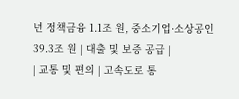년 정책금융 1.1조 원, 중소기업·소상공인 39.3조 원 | 대출 및 보증 공급 |
| 교통 및 편의 | 고속도로 통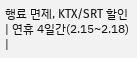행료 면제, KTX/SRT 할인 | 연휴 4일간(2.15~2.18) |